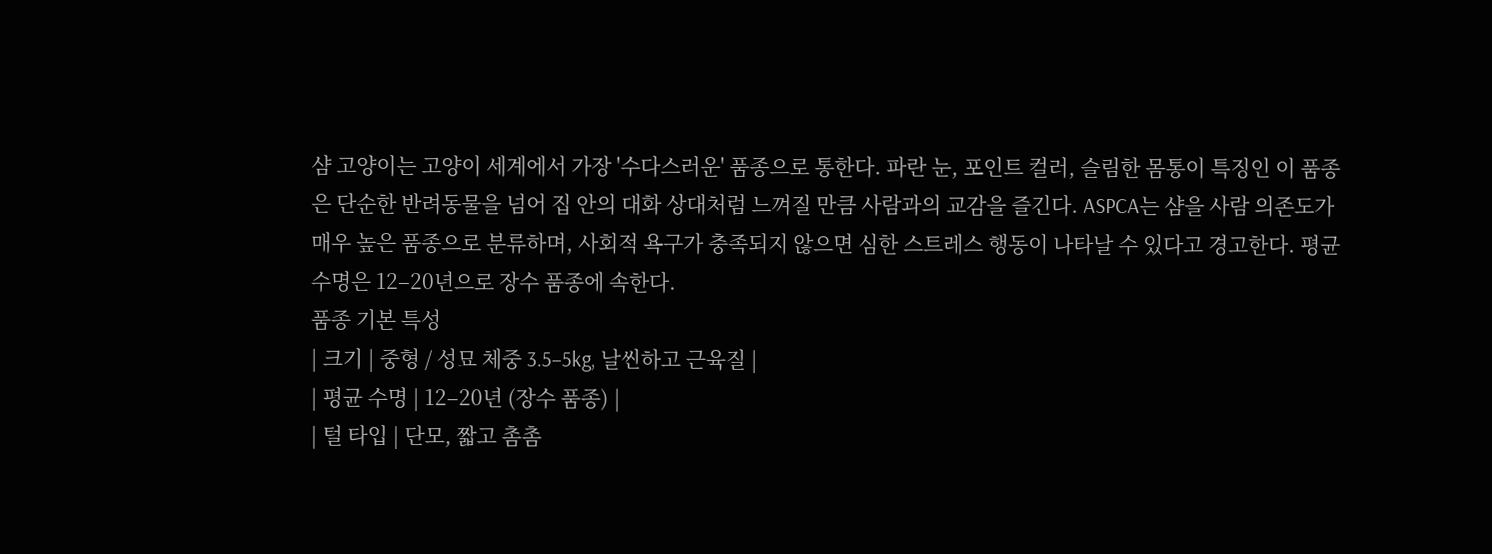샴 고양이는 고양이 세계에서 가장 '수다스러운' 품종으로 통한다. 파란 눈, 포인트 컬러, 슬림한 몸통이 특징인 이 품종은 단순한 반려동물을 넘어 집 안의 대화 상대처럼 느껴질 만큼 사람과의 교감을 즐긴다. ASPCA는 샴을 사람 의존도가 매우 높은 품종으로 분류하며, 사회적 욕구가 충족되지 않으면 심한 스트레스 행동이 나타날 수 있다고 경고한다. 평균 수명은 12–20년으로 장수 품종에 속한다.
품종 기본 특성
| 크기 | 중형 / 성묘 체중 3.5–5kg, 날씬하고 근육질 |
| 평균 수명 | 12–20년 (장수 품종) |
| 털 타입 | 단모, 짧고 촘촘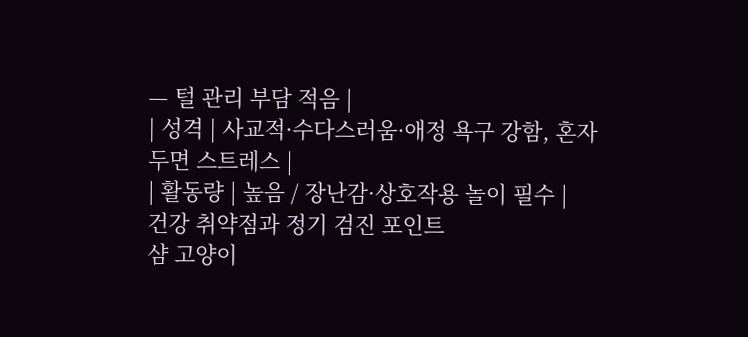— 털 관리 부담 적음 |
| 성격 | 사교적·수다스러움·애정 욕구 강함, 혼자 두면 스트레스 |
| 활동량 | 높음 / 장난감·상호작용 놀이 필수 |
건강 취약점과 정기 검진 포인트
샴 고양이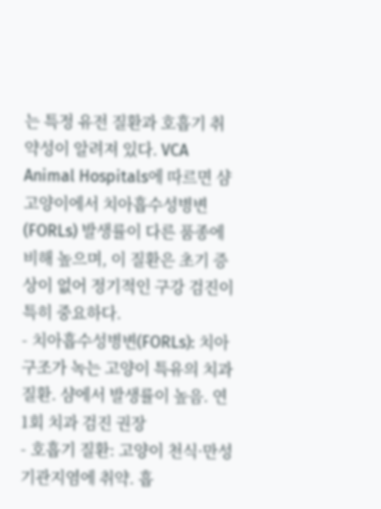는 특정 유전 질환과 호흡기 취약성이 알려져 있다. VCA Animal Hospitals에 따르면 샴 고양이에서 치아흡수성병변(FORLs) 발생률이 다른 품종에 비해 높으며, 이 질환은 초기 증상이 없어 정기적인 구강 검진이 특히 중요하다.
- 치아흡수성병변(FORLs): 치아 구조가 녹는 고양이 특유의 치과 질환. 샴에서 발생률이 높음. 연 1회 치과 검진 권장
- 호흡기 질환: 고양이 천식·만성 기관지염에 취약. 흡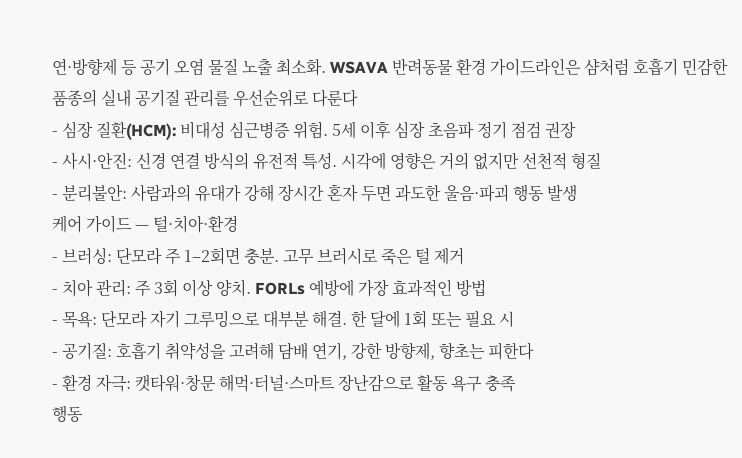연·방향제 등 공기 오염 물질 노출 최소화. WSAVA 반려동물 환경 가이드라인은 샴처럼 호흡기 민감한 품종의 실내 공기질 관리를 우선순위로 다룬다
- 심장 질환(HCM): 비대성 심근병증 위험. 5세 이후 심장 초음파 정기 점검 권장
- 사시·안진: 신경 연결 방식의 유전적 특성. 시각에 영향은 거의 없지만 선천적 형질
- 분리불안: 사람과의 유대가 강해 장시간 혼자 두면 과도한 울음·파괴 행동 발생
케어 가이드 — 털·치아·환경
- 브러싱: 단모라 주 1–2회면 충분. 고무 브러시로 죽은 털 제거
- 치아 관리: 주 3회 이상 양치. FORLs 예방에 가장 효과적인 방법
- 목욕: 단모라 자기 그루밍으로 대부분 해결. 한 달에 1회 또는 필요 시
- 공기질: 호흡기 취약성을 고려해 담배 연기, 강한 방향제, 향초는 피한다
- 환경 자극: 캣타워·창문 해먹·터널·스마트 장난감으로 활동 욕구 충족
행동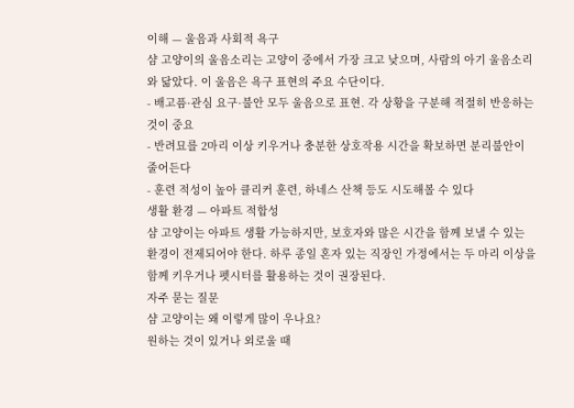이해 — 울음과 사회적 욕구
샴 고양이의 울음소리는 고양이 중에서 가장 크고 낮으며, 사람의 아기 울음소리와 닮았다. 이 울음은 욕구 표현의 주요 수단이다.
- 배고픔·관심 요구·불안 모두 울음으로 표현. 각 상황을 구분해 적절히 반응하는 것이 중요
- 반려묘를 2마리 이상 키우거나 충분한 상호작용 시간을 확보하면 분리불안이 줄어든다
- 훈련 적성이 높아 클리커 훈련, 하네스 산책 등도 시도해볼 수 있다
생활 환경 — 아파트 적합성
샴 고양이는 아파트 생활 가능하지만, 보호자와 많은 시간을 함께 보낼 수 있는 환경이 전제되어야 한다. 하루 종일 혼자 있는 직장인 가정에서는 두 마리 이상을 함께 키우거나 펫시터를 활용하는 것이 권장된다.
자주 묻는 질문
샴 고양이는 왜 이렇게 많이 우나요?
원하는 것이 있거나 외로울 때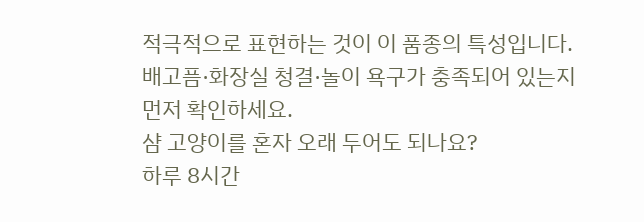적극적으로 표현하는 것이 이 품종의 특성입니다. 배고픔·화장실 청결·놀이 욕구가 충족되어 있는지 먼저 확인하세요.
샴 고양이를 혼자 오래 두어도 되나요?
하루 8시간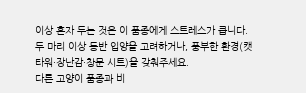이상 혼자 두는 것은 이 품종에게 스트레스가 큽니다. 두 마리 이상 동반 입양을 고려하거나, 풍부한 환경(캣타워·장난감·창문 시트)을 갖춰주세요.
다른 고양이 품종과 비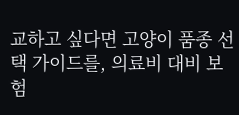교하고 싶다면 고양이 품종 선택 가이드를, 의료비 대비 보험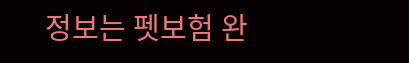정보는 펫보험 완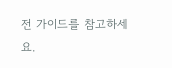전 가이드를 참고하세요.